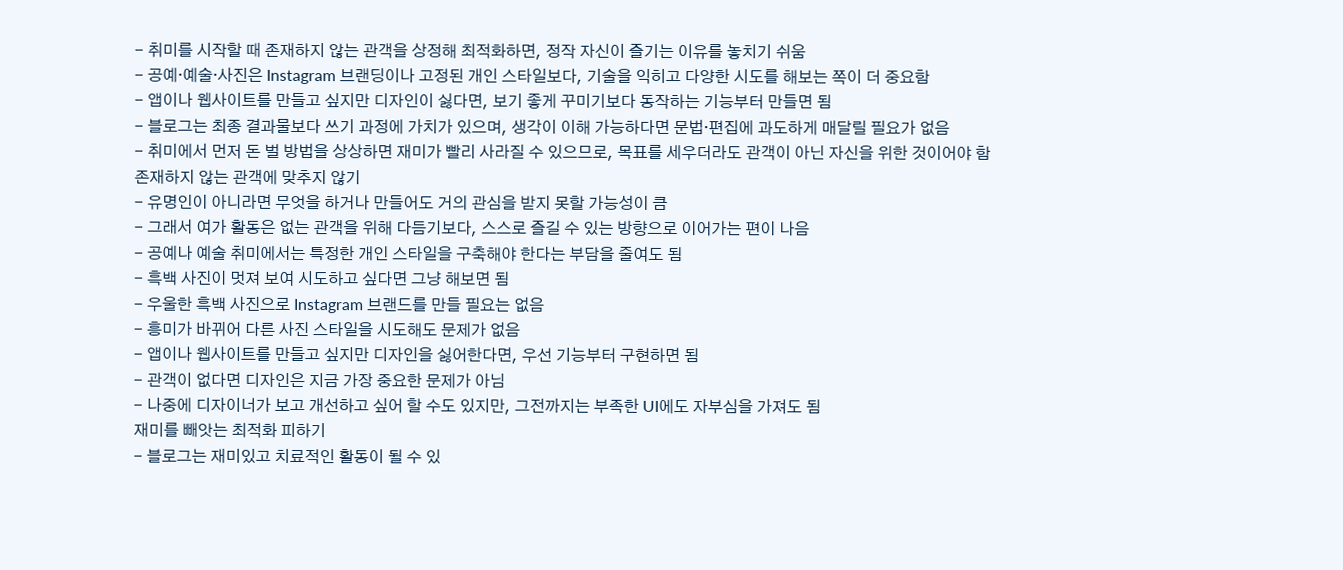- 취미를 시작할 때 존재하지 않는 관객을 상정해 최적화하면, 정작 자신이 즐기는 이유를 놓치기 쉬움
- 공예·예술·사진은 Instagram 브랜딩이나 고정된 개인 스타일보다, 기술을 익히고 다양한 시도를 해보는 쪽이 더 중요함
- 앱이나 웹사이트를 만들고 싶지만 디자인이 싫다면, 보기 좋게 꾸미기보다 동작하는 기능부터 만들면 됨
- 블로그는 최종 결과물보다 쓰기 과정에 가치가 있으며, 생각이 이해 가능하다면 문법·편집에 과도하게 매달릴 필요가 없음
- 취미에서 먼저 돈 벌 방법을 상상하면 재미가 빨리 사라질 수 있으므로, 목표를 세우더라도 관객이 아닌 자신을 위한 것이어야 함
존재하지 않는 관객에 맞추지 않기
- 유명인이 아니라면 무엇을 하거나 만들어도 거의 관심을 받지 못할 가능성이 큼
- 그래서 여가 활동은 없는 관객을 위해 다듬기보다, 스스로 즐길 수 있는 방향으로 이어가는 편이 나음
- 공예나 예술 취미에서는 특정한 개인 스타일을 구축해야 한다는 부담을 줄여도 됨
- 흑백 사진이 멋져 보여 시도하고 싶다면 그냥 해보면 됨
- 우울한 흑백 사진으로 Instagram 브랜드를 만들 필요는 없음
- 흥미가 바뀌어 다른 사진 스타일을 시도해도 문제가 없음
- 앱이나 웹사이트를 만들고 싶지만 디자인을 싫어한다면, 우선 기능부터 구현하면 됨
- 관객이 없다면 디자인은 지금 가장 중요한 문제가 아님
- 나중에 디자이너가 보고 개선하고 싶어 할 수도 있지만, 그전까지는 부족한 UI에도 자부심을 가져도 됨
재미를 빼앗는 최적화 피하기
- 블로그는 재미있고 치료적인 활동이 될 수 있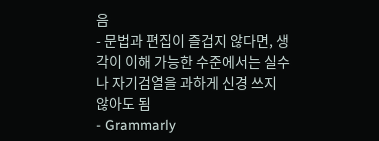음
- 문법과 편집이 즐겁지 않다면, 생각이 이해 가능한 수준에서는 실수나 자기검열을 과하게 신경 쓰지 않아도 됨
- Grammarly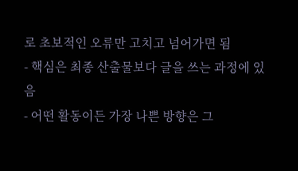로 초보적인 오류만 고치고 넘어가면 됨
- 핵심은 최종 산출물보다 글을 쓰는 과정에 있음
- 어떤 활동이든 가장 나쁜 방향은 그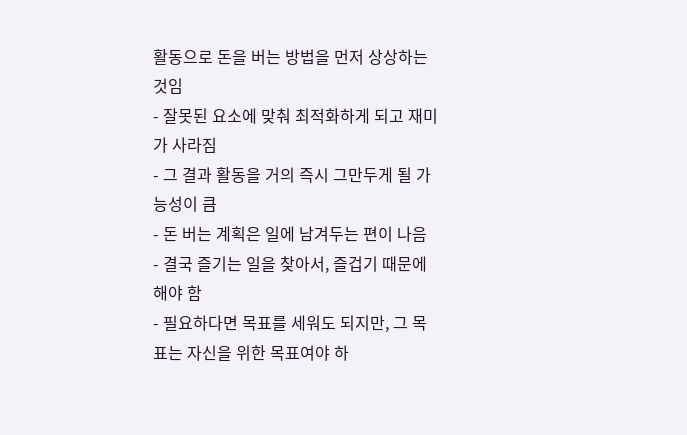활동으로 돈을 버는 방법을 먼저 상상하는 것임
- 잘못된 요소에 맞춰 최적화하게 되고 재미가 사라짐
- 그 결과 활동을 거의 즉시 그만두게 될 가능성이 큼
- 돈 버는 계획은 일에 남겨두는 편이 나음
- 결국 즐기는 일을 찾아서, 즐겁기 때문에 해야 함
- 필요하다면 목표를 세워도 되지만, 그 목표는 자신을 위한 목표여야 하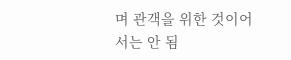며 관객을 위한 것이어서는 안 됨